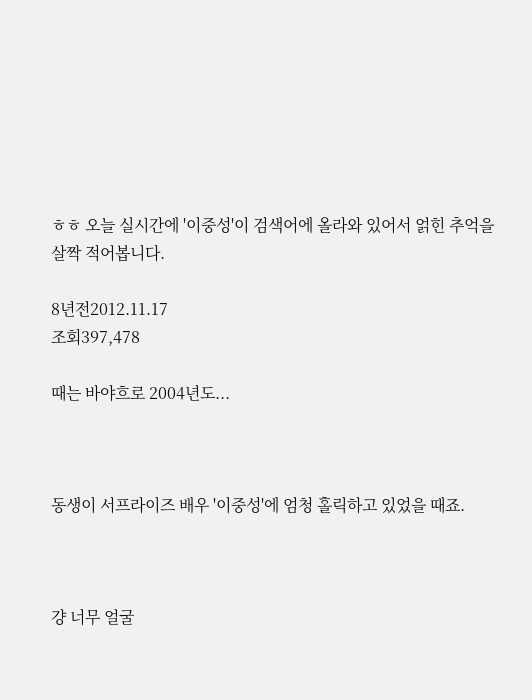ㅎㅎ 오늘 실시간에 '이중성'이 검색어에 올라와 있어서 얽힌 추억을 살짝 적어봅니다.

8년전2012.11.17
조회397,478

때는 바야흐로 2004년도...



동생이 서프라이즈 배우 '이중성'에 엄청 홀릭하고 있었을 때죠.



걍 너무 얼굴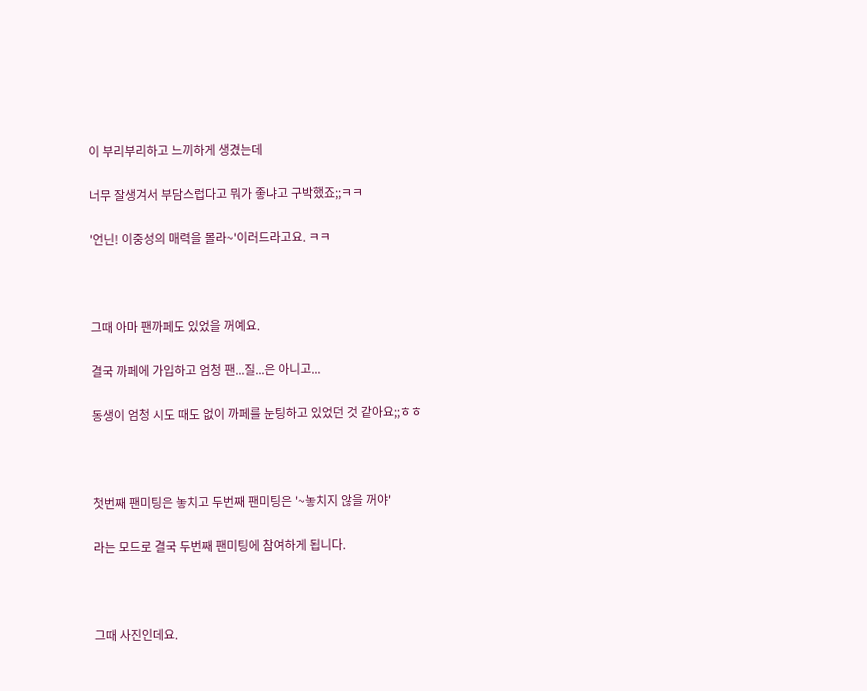이 부리부리하고 느끼하게 생겼는데

너무 잘생겨서 부담스럽다고 뭐가 좋냐고 구박했죠;;ㅋㅋ

'언닌! 이중성의 매력을 몰라~'이러드라고요. ㅋㅋ



그때 아마 팬까페도 있었을 꺼예요.

결국 까페에 가입하고 엄청 팬...질...은 아니고...

동생이 엄청 시도 때도 없이 까페를 눈팅하고 있었던 것 같아요;;ㅎㅎ



첫번째 팬미팅은 놓치고 두번째 팬미팅은 '~놓치지 않을 꺼야'

라는 모드로 결국 두번째 팬미팅에 참여하게 됩니다.



그때 사진인데요.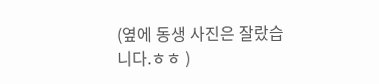(옆에 동생 사진은 잘랐습니다.ㅎㅎ )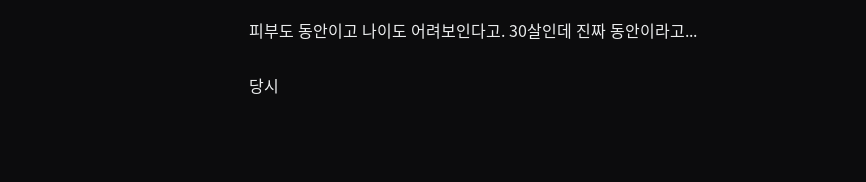피부도 동안이고 나이도 어려보인다고. 30살인데 진짜 동안이라고...

당시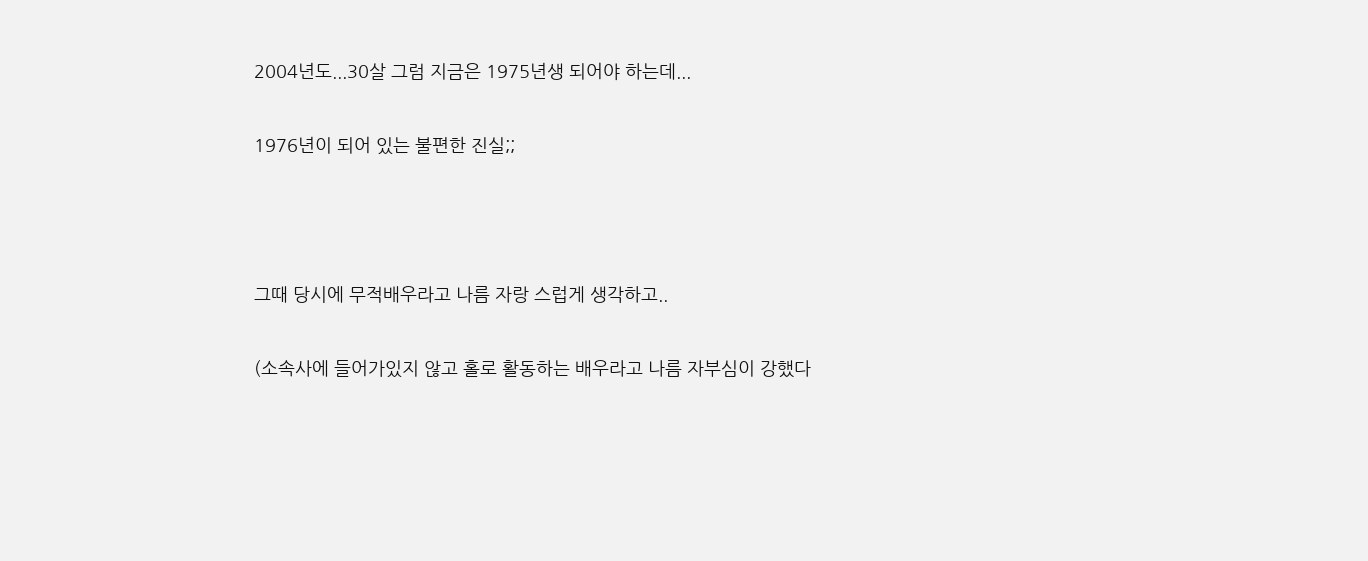2004년도...30살 그럼 지금은 1975년생 되어야 하는데...

1976년이 되어 있는 불편한 진실;;



그때 당시에 무적배우라고 나름 자랑 스럽게 생각하고..

(소속사에 들어가있지 않고 홀로 활동하는 배우라고 나름 자부심이 강했다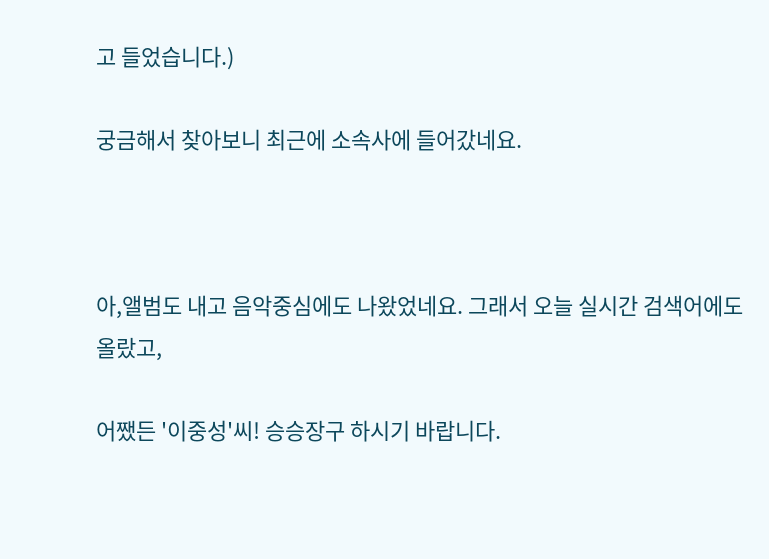고 들었습니다.)

궁금해서 찾아보니 최근에 소속사에 들어갔네요.



아,앨범도 내고 음악중심에도 나왔었네요. 그래서 오늘 실시간 검색어에도 올랐고,

어쨌든 '이중성'씨! 승승장구 하시기 바랍니다.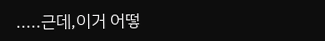.....근데,이거 어떻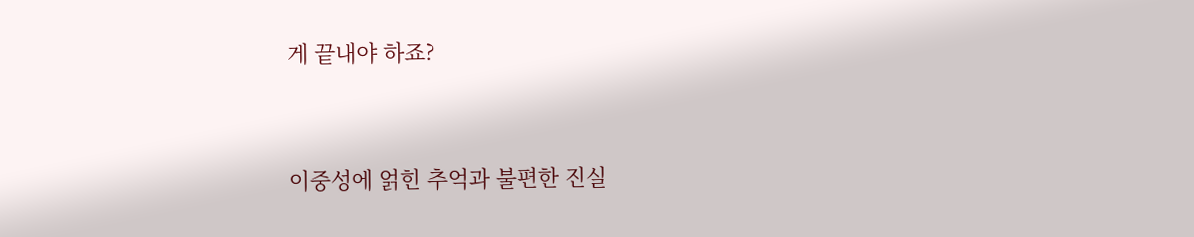게 끝내야 하죠?



이중성에 얽힌 추억과 불편한 진실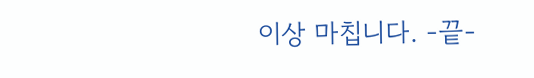이상 마칩니다. -끝-